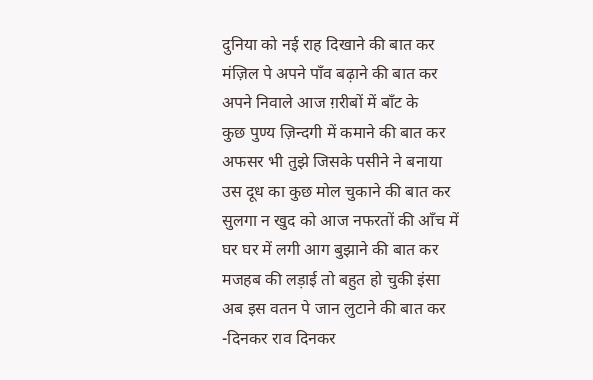दुनिया को नई राह दिखाने की बात कर
मंज़िल पे अपने पाँव बढ़ाने की बात कर
अपने निवाले आज ग़रीबों में बाँट के
कुछ पुण्य ज़िन्दगी में कमाने की बात कर
अफसर भी तुझे जिसके पसीने ने बनाया
उस दूध का कुछ मोल चुकाने की बात कर
सुलगा न खुद को आज नफरतों की आँच में
घर घर में लगी आग बुझाने की बात कर
मजहब की लड़ाई तो बहुत हो चुकी इंसा
अब इस वतन पे जान लुटाने की बात कर
-दिनकर राव दिनकर